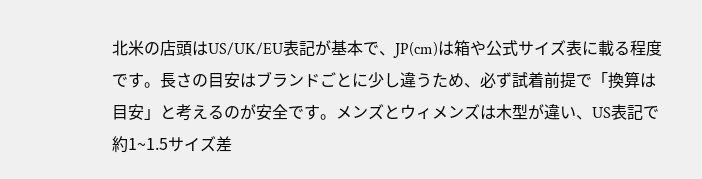北米の店頭はUS/UK/EU表記が基本で、JP(cm)は箱や公式サイズ表に載る程度です。長さの目安はブランドごとに少し違うため、必ず試着前提で「換算は目安」と考えるのが安全です。メンズとウィメンズは木型が違い、US表記で約1~1.5サイズ差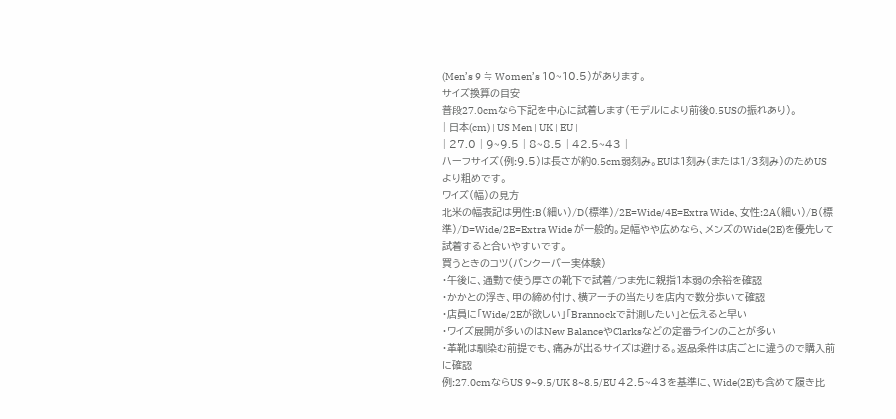(Men’s 9 ≒ Women’s 10~10.5)があります。
サイズ換算の目安
普段27.0cmなら下記を中心に試着します(モデルにより前後0.5USの振れあり)。
| 日本(cm) | US Men | UK | EU |
| 27.0 | 9~9.5 | 8~8.5 | 42.5~43 |
ハーフサイズ(例:9.5)は長さが約0.5cm弱刻み。EUは1刻み(または1/3刻み)のためUSより粗めです。
ワイズ(幅)の見方
北米の幅表記は男性:B(細い)/D(標準)/2E=Wide/4E=Extra Wide、女性:2A(細い)/B(標準)/D=Wide/2E=Extra Wide が一般的。足幅やや広めなら、メンズのWide(2E)を優先して試着すると合いやすいです。
買うときのコツ(バンクーバー実体験)
・午後に、通勤で使う厚さの靴下で試着/つま先に親指1本弱の余裕を確認
・かかとの浮き、甲の締め付け、横アーチの当たりを店内で数分歩いて確認
・店員に「Wide/2Eが欲しい」「Brannockで計測したい」と伝えると早い
・ワイズ展開が多いのはNew BalanceやClarksなどの定番ラインのことが多い
・革靴は馴染む前提でも、痛みが出るサイズは避ける。返品条件は店ごとに違うので購入前に確認
例:27.0cmならUS 9~9.5/UK 8~8.5/EU 42.5~43を基準に、Wide(2E)も含めて履き比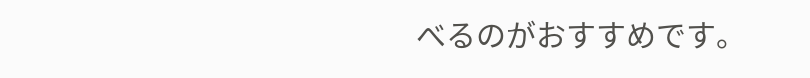べるのがおすすめです。